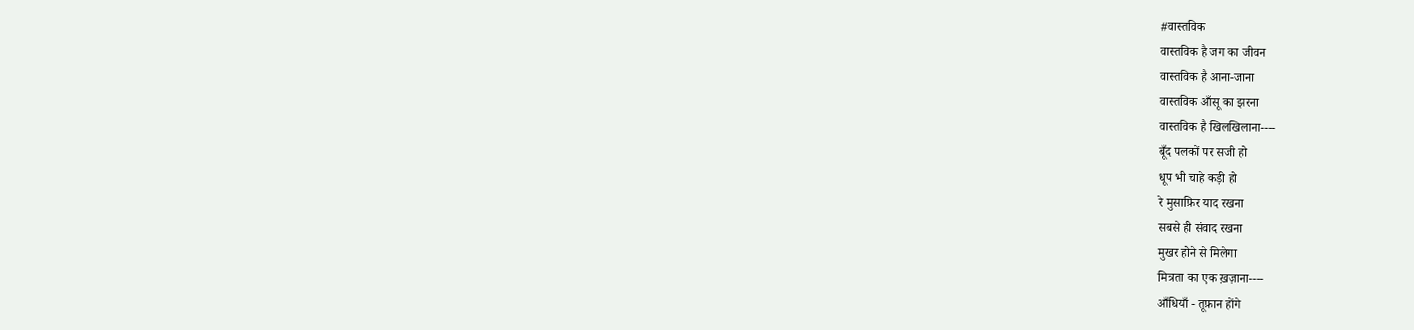#वास्तविक
वास्तविक है जग का जीवन
वास्तविक है आना-जाना
वास्तविक आँसू का झरना
वास्तविक है खिलखिलाना----
बूँद पलकों पर सजी हो
धूप भी चाहे कड़ी हो
रे मुसाफ़िर याद रखना
सबसे ही संवाद रखना
मुखर होने से मिलेगा
मित्रता का एक ख़ज़ाना----
आँधियाँ - तूफ़ान होंगे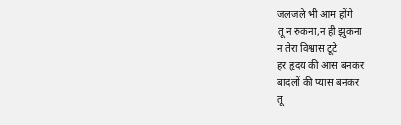जलजले भी आम होंगे
तू न रुकना,न ही झुकना
न तेरा विश्वास टूटे
हर हृदय की आस बनकर
बादलों की प्यास बनकर
तू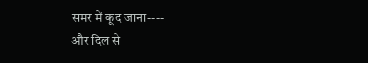समर में कूद जाना----
और दिल से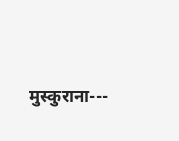मुस्कुराना---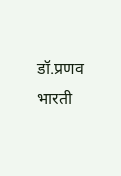डॉ.प्रणव भारती